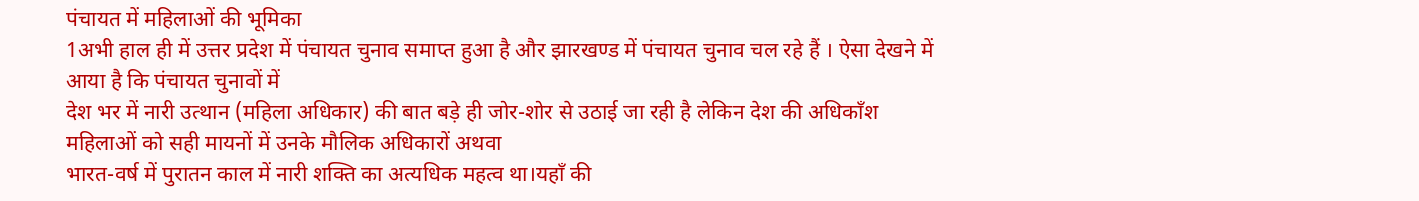पंचायत में महिलाओं की भूमिका
1अभी हाल ही में उत्तर प्रदेश में पंचायत चुनाव समाप्त हुआ है और झारखण्ड में पंचायत चुनाव चल रहे हैं । ऐसा देखने में आया है कि पंचायत चुनावों में
देश भर में नारी उत्थान (महिला अधिकार) की बात बड़े ही जोर-शोर से उठाई जा रही है लेकिन देश की अधिकाँश महिलाओं को सही मायनों में उनके मौलिक अधिकारों अथवा
भारत-वर्ष में पुरातन काल में नारी शक्ति का अत्यधिक महत्व था।यहाँ की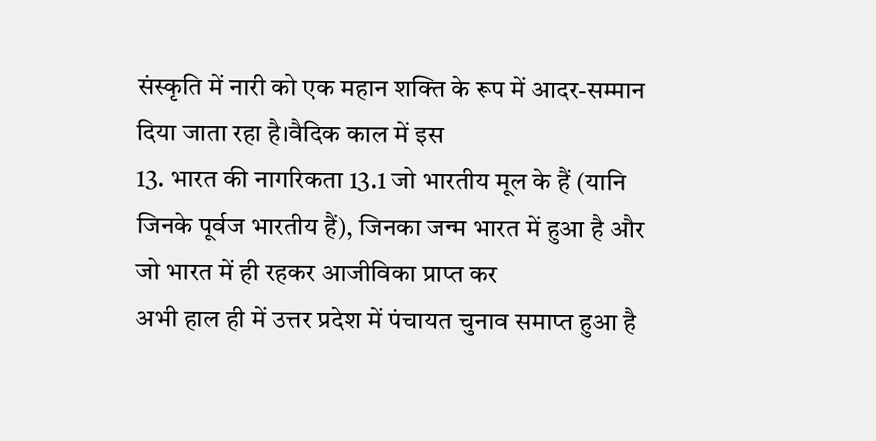संस्कृति में नारी को एक महान शक्ति के रूप में आदर-सम्मान दिया जाता रहा है।वैदिक काल में इस
13. भारत की नागरिकता 13.1 जो भारतीय मूल के हैं (यानि जिनके पूर्वज भारतीय हैं), जिनका जन्म भारत में हुआ है और जो भारत में ही रहकर आजीविका प्राप्त कर
अभी हाल ही में उत्तर प्रदेश में पंचायत चुनाव समाप्त हुआ है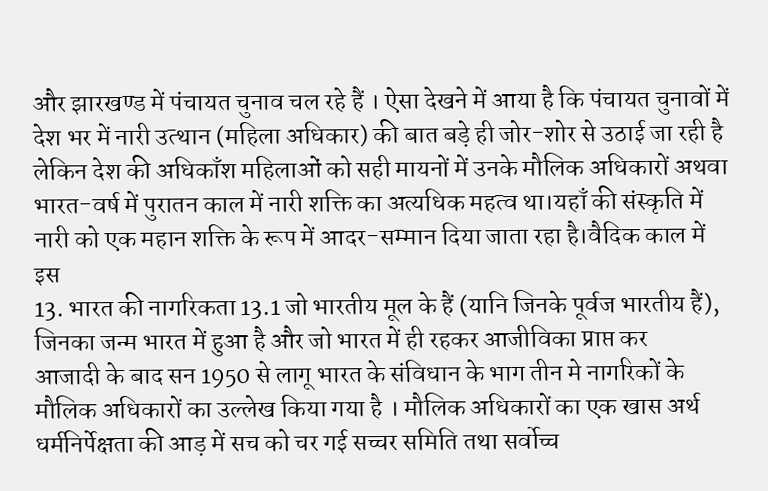और झारखण्ड में पंचायत चुनाव चल रहे हैं । ऐसा देखने में आया है कि पंचायत चुनावों में
देश भर में नारी उत्थान (महिला अधिकार) की बात बड़े ही जोर-शोर से उठाई जा रही है लेकिन देश की अधिकाँश महिलाओं को सही मायनों में उनके मौलिक अधिकारों अथवा
भारत-वर्ष में पुरातन काल में नारी शक्ति का अत्यधिक महत्व था।यहाँ की संस्कृति में नारी को एक महान शक्ति के रूप में आदर-सम्मान दिया जाता रहा है।वैदिक काल में इस
13. भारत की नागरिकता 13.1 जो भारतीय मूल के हैं (यानि जिनके पूर्वज भारतीय हैं), जिनका जन्म भारत में हुआ है और जो भारत में ही रहकर आजीविका प्राप्त कर
आजादी के बाद सन 1950 से लागू भारत के संविधान के भाग तीन मे नागरिकों के मौलिक अधिकारों का उल्लेख किया गया है । मौलिक अधिकारों का एक खास अर्थ
धर्मनिर्पेक्षता की आड़ में सच को चर गई सच्चर समिति तथा सर्वोच्च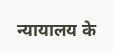न्यायालय के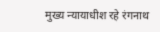मुख्य न्यायाधीश रहे रंगनाथ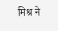मिश्र ने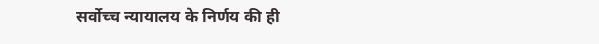सर्वोच्च न्यायालय के निर्णय की ही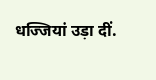धज्जियां उड़ा दीं.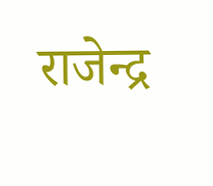राजेन्द्र